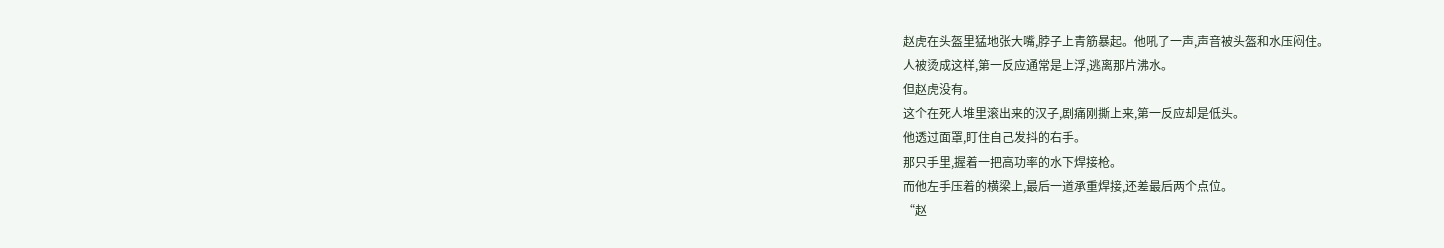赵虎在头盔里猛地张大嘴,脖子上青筋暴起。他吼了一声,声音被头盔和水压闷住。
人被烫成这样,第一反应通常是上浮,逃离那片沸水。
但赵虎没有。
这个在死人堆里滚出来的汉子,剧痛刚撕上来,第一反应却是低头。
他透过面罩,盯住自己发抖的右手。
那只手里,握着一把高功率的水下焊接枪。
而他左手压着的横梁上,最后一道承重焊接,还差最后两个点位。
“赵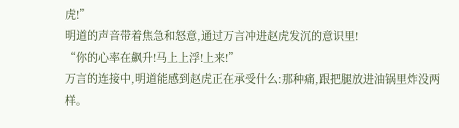虎!”
明道的声音带着焦急和怒意,通过万言冲进赵虎发沉的意识里!
“你的心率在飙升!马上上浮!上来!”
万言的连接中,明道能感到赵虎正在承受什么:那种痛,跟把腿放进油锅里炸没两样。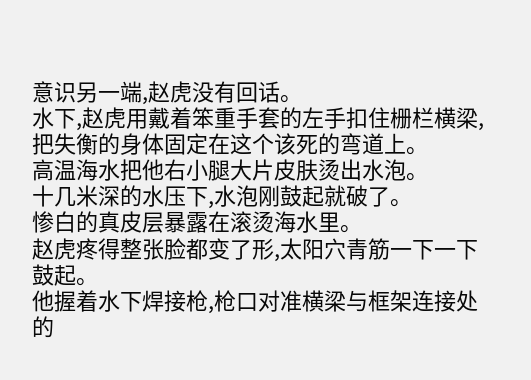意识另一端,赵虎没有回话。
水下,赵虎用戴着笨重手套的左手扣住栅栏横梁,把失衡的身体固定在这个该死的弯道上。
高温海水把他右小腿大片皮肤烫出水泡。
十几米深的水压下,水泡刚鼓起就破了。
惨白的真皮层暴露在滚烫海水里。
赵虎疼得整张脸都变了形,太阳穴青筋一下一下鼓起。
他握着水下焊接枪,枪口对准横梁与框架连接处的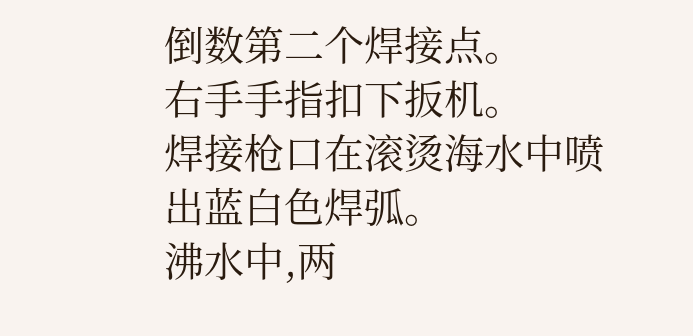倒数第二个焊接点。
右手手指扣下扳机。
焊接枪口在滚烫海水中喷出蓝白色焊弧。
沸水中,两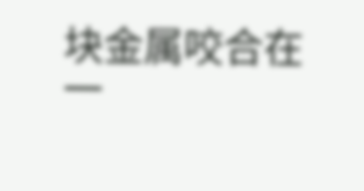块金属咬合在一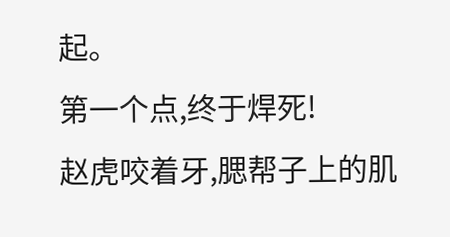起。
第一个点,终于焊死!
赵虎咬着牙,腮帮子上的肌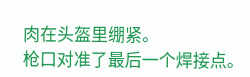肉在头盔里绷紧。
枪口对准了最后一个焊接点。